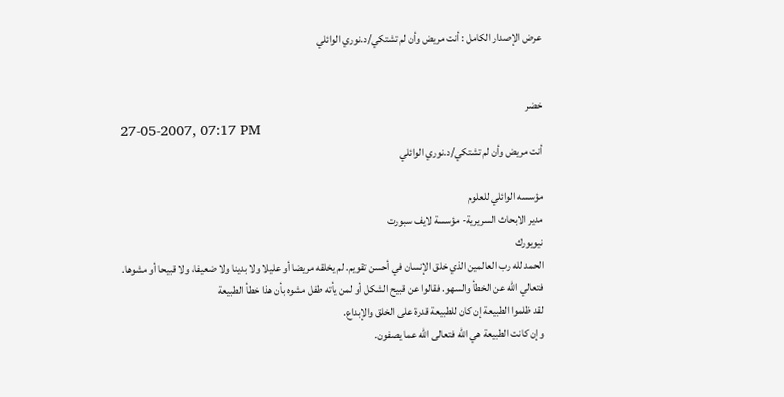عرض الإصدار الكامل : أنت مريض وأن لم تشتكي/د.نوري الوائلي


خضر
27-05-2007, 07:17 PM
أنت مريض وأن لم تشتكي/د.نوري الوائلي

مؤسسه الوائلي للعلوم
مدير الابحاث السريرية- مؤسسة لايف سبورت
نيويورك
الحمد لله رب العالمين الذي خلق الإنسان في أحسن تقويم. لم يخلقه مريضا أو عليلا ولا بدينا ولا ضعيفا، ولا قبيحا أو مشوها. فتعالي الله عن الخطأ والسهو. فقالوا عن قبيح الشكل أو لمن يأته طفل مشوه بأن هذا خطأ الطبيعة
لقد ظلموا الطبيعة إن كان للطبيعة قدرة على الخلق والإبداع.
وإن كانت الطبيعة هي الله فتعالى الله عما يصفون.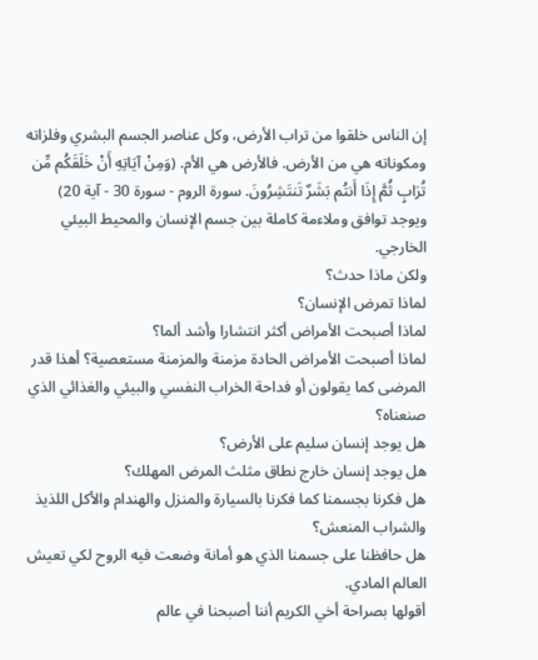إن الناس خلقوا من تراب الأرض، وكل عناصر الجسم البشري وفلزاته ومكوناته هي من الأرض. فالأرض هي الأم. (وَمِنْ آيَاتِهِ أَنْ خَلَقَكُم مِّن تُرَابٍ ثُمَّ إِذَا أَنتُم بَشَرٌ تَنتَشِرُونَ. سورة الروم - سورة 30 - آية 20)
ويوجد توافق وملاءمة كاملة بين جسم الإنسان والمحيط البيئي الخارجي.
ولكن ماذا حدث؟
لماذا تمرض الإنسان؟
لماذا أصبحت الأمراض أكثر انتشارا وأشد ألما؟
لماذا أصبحت الأمراض الحادة مزمنة والمزمنة مستعصية؟ أهذا قدر المرضى كما يقولون أو فداحة الخراب النفسي والبيئي والغذائي الذي صنعناه؟
هل يوجد إنسان سليم على الأرض؟
هل يوجد إنسان خارج نطاق مثلث المرض المهلك؟
هل فكرنا بجسمنا كما فكرنا بالسيارة والمنزل والهندام والأكل اللذيذ والشراب المنعش؟
هل حافظنا على جسمنا الذي هو أمانة وضعت فيه الروح لكي تعيش العالم المادي.
أقولها بصراحة أخي الكريم أننا أصبحنا في عالم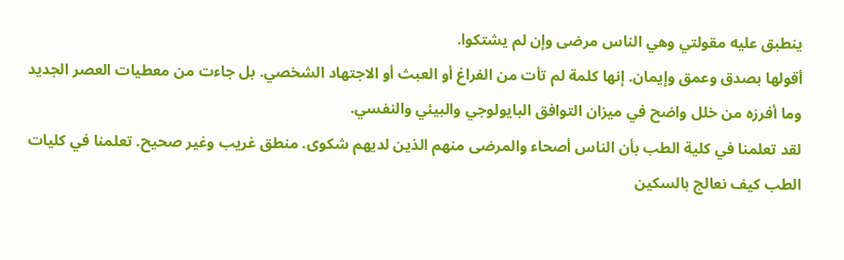ينطبق عليه مقولتي وهي الناس مرضى وإن لم يشتكوا.
أقولها بصدق وعمق وإيمان. إنها كلمة لم تأت من الفراغ أو العبث أو الاجتهاد الشخصي. بل جاءت من معطيات العصر الجديد وما أفرزه من خلل واضح في ميزان التوافق البايولوجي والبيئي والنفسي.
لقد تعلمنا في كلية الطب بأن الناس أصحاء والمرضى منهم الذين لديهم شكوى. منطق غريب وغير صحيح. تعلمنا في كليات الطب كيف نعالج بالسكين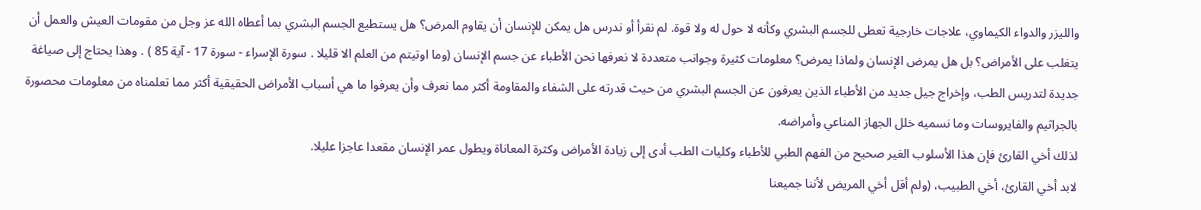والليزر والدواء الكيماوي، علاجات خارجية تعطى للجسم البشري وكأنه لا حول له ولا قوة. لم نقرأ أو ندرس هل يمكن للإنسان أن يقاوم المرض؟ هل يستطيع الجسم البشري بما أعطاه الله عز وجل من مقومات العيش والعمل أن يتغلب على الأمراض؟ بل هل يمرض الإنسان ولماذا يمرض؟ معلومات كثيرة وجوانب متعددة لا نعرفها نحن الأطباء عن جسم الإنسان (وما اوتيتم من العلم الا قليلا . سورة الإسراء - سورة 17 - آية 85 ) . وهذا يحتاج إلى صياغة جديدة لتدريس الطب، وإخراج جيل جديد من الأطباء الذين يعرفون عن الجسم البشري من حيث قدرته على الشفاء والمقاومة أكثر مما نعرف وأن يعرفوا ما هي أسباب الأمراض الحقيقية أكثر مما تعلمناه من معلومات محصورة بالجراثيم والفايروسات وما نسميه خلل الجهاز المناعي وأمراضه.
لذلك أخي القارئ فإن هذا الأسلوب الغير صحيح من الفهم الطبي للأطباء وكليات الطب أدى إلى زيادة الأمراض وكثرة المعاناة ويطول عمر الإنسان مقعدا عاجزا عليلا.
لابد أخي القارئ، أخي الطبيب، (ولم أقل أخي المريض لأننا جميعنا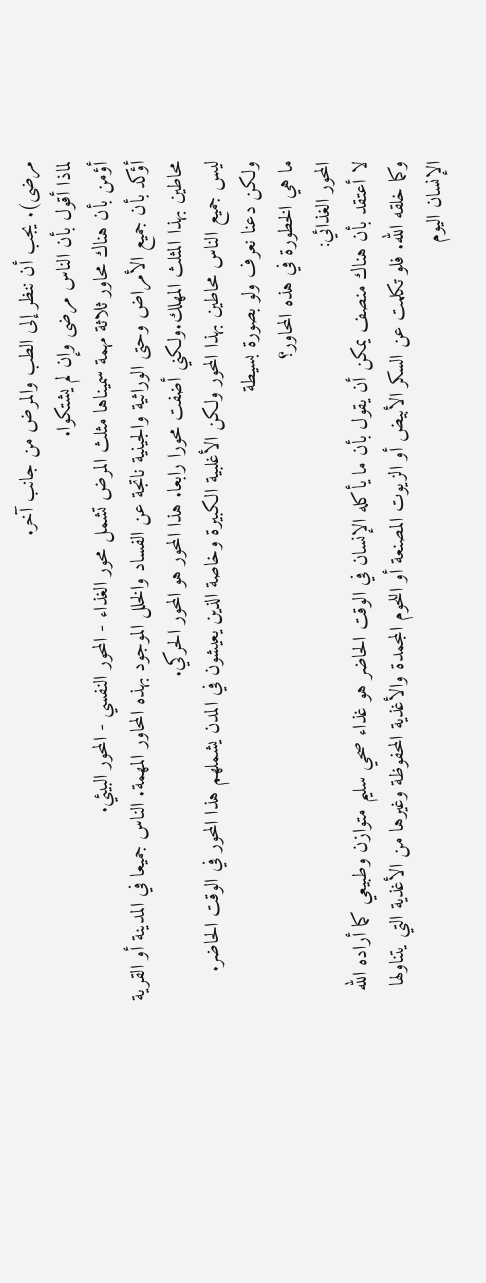مرضى). يجب أن ننظر إلى الطب والمرض من جانب آخر.
لماذا أقول بأن الناس مرضى وإن لم يشتكوا.
أؤمن بأن هناك محاور ثلاثة مهمة سميناها مثلث المرض تشمل محور الغذاء - المحور النفسي - المحور البيئي.
أؤكد بأن جميع الأمراض وحتى الوراثية والجينية ناتجة عن الفساد والخلل الموجود بهذه المحاور المهمة. الناس جميعا في المدينة أو القرية محاطين بهذا المثلث المهلك.ولكني أضفت محورا رابعا. هذا المحور هو المحور الحركي.
ليس جميع الناس محاطين بهذا المحور ولكن الأغلبية الكبيرة وخاصة الذين يعيشون في المدن يشملهم هذا المحور في الوقت الحاضر. ولكن دعنا نعرف ولو بصورة بسيطة
ما هي الخطورة في هذه المحاور؟
المحور الغذائي:
لا أعتقد بأن هناك منصف يمكن أن يقول بأن ما يأكله الإنسان في الوقت الحاضر هو غذاء صحي سليم متوازن وطبيعي كما أراده الله وكما خلقه الله. فلو تكلمت عن السكر الأبيض أو الزيوت المصنعة أو اللحوم المجمدة والأغذية المحفوظة وغيرها من الأغذية التي يتناولها الإنسان اليوم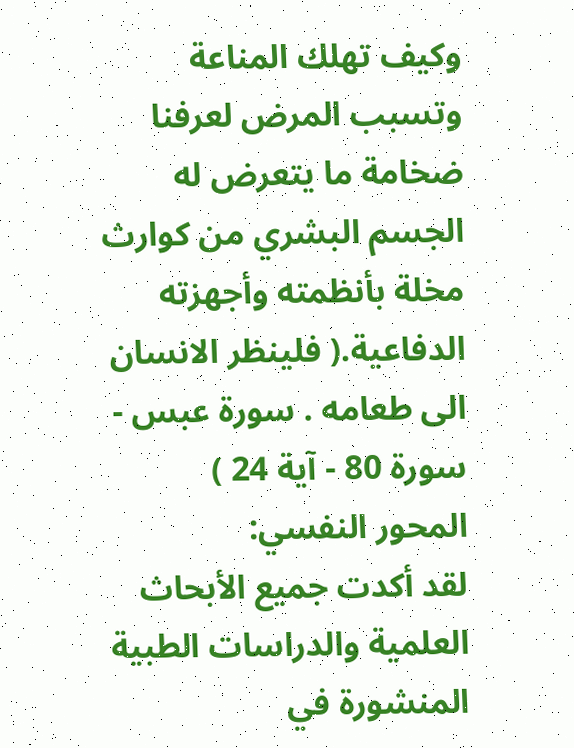وكيف تهلك المناعة وتسبب المرض لعرفنا ضخامة ما يتعرض له الجسم البشري من كوارث مخلة بأنظمته وأجهزته الدفاعية.( فلينظر الانسان الى طعامه . سورة عبس - سورة 80 - آية 24 )
المحور النفسي:
لقد أكدت جميع الأبحاث العلمية والدراسات الطبية المنشورة في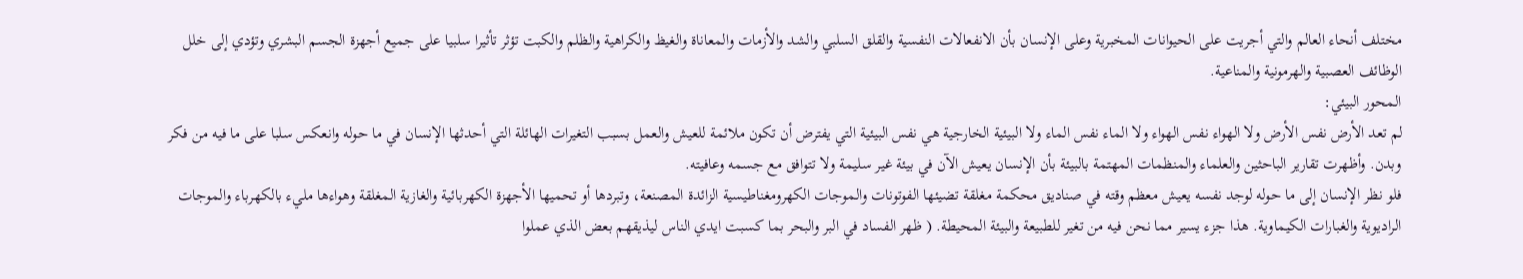مختلف أنحاء العالم والتي أجريت على الحيوانات المخبرية وعلى الإنسان بأن الانفعالات النفسية والقلق السلبي والشد والأزمات والمعاناة والغيظ والكراهية والظلم والكبت تؤثر تأثيرا سلبيا على جميع أجهزة الجسم البشري وتؤدي إلى خلل الوظائف العصبية والهرمونية والمناعية.
المحور البيئي:
لم تعد الأرض نفس الأرض ولا الهواء نفس الهواء ولا الماء نفس الماء ولا البيئية الخارجية هي نفس البيئية التي يفترض أن تكون ملائمة للعيش والعمل بسبب التغيرات الهائلة التي أحدثها الإنسان في ما حوله وانعكس سلبا على ما فيه من فكر وبدن. وأظهرت تقارير الباحثين والعلماء والمنظمات المهتمة بالبيئة بأن الإنسان يعيش الآن في بيئة غير سليمة ولا تتوافق مع جسمه وعافيته.
فلو نظر الإنسان إلى ما حوله لوجد نفسه يعيش معظم وقته في صناديق محكمة مغلقة تضيئها الفوتونات والموجات الكهرومغناطيسية الزائدة المصنعة، وتبردها أو تحميها الأجهزة الكهربائية والغازية المغلقة وهواءها مليء بالكهرباء والموجات الراديوية والغبارات الكيماوية. هذا جزء يسير مما نحن فيه من تغير للطبيعة والبيئة المحيطة. ( ظهر الفساد في البر والبحر بما كسبت ايدي الناس ليذيقهم بعض الذي عملوا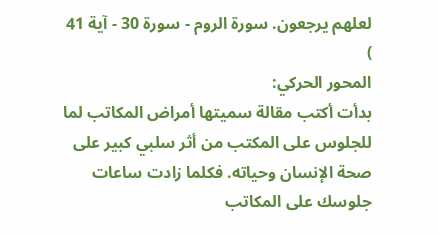لعلهم يرجعون. سورة الروم - سورة 30 - آية 41 )
المحور الحركي:
بدأت أكتب مقالة سميتها أمراض المكاتب لما للجلوس على المكتب من أثر سلبي كبير على صحة الإنسان وحياته. فكلما زادت ساعات جلوسك على المكاتب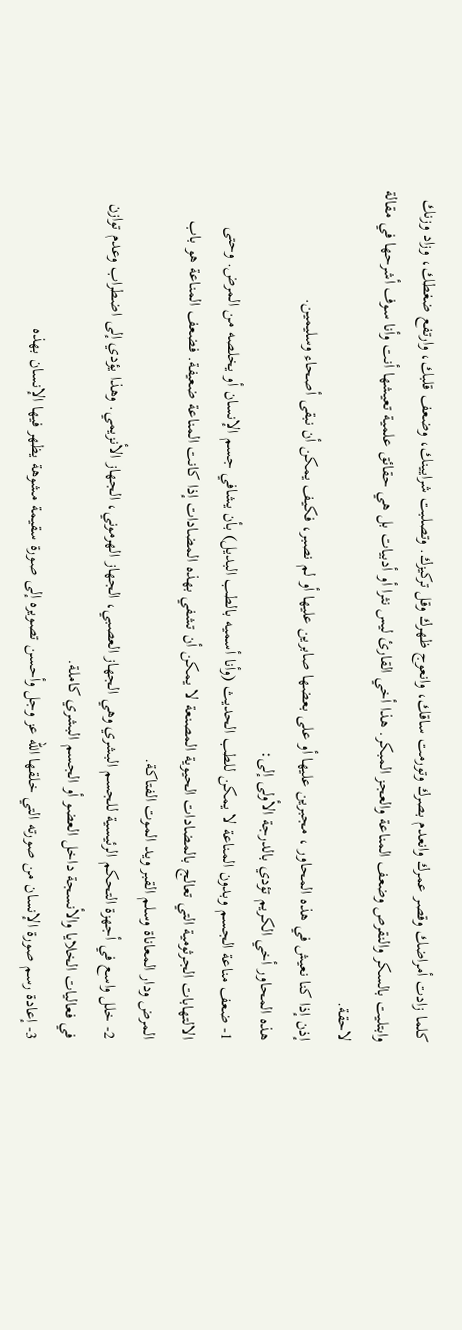كلما زادت أمراضك وقصر عمرك وانعدم بصرك وتورمت ساقك، وانعوج ظهرك وقل تركيزك. وتصلبت شرايينك، وضعف قلبك، وارتفع ضغطك، وزاد وزنك وابتليت بالسكر والنقرص وضعف المناعة والعجز المبكر. هذا أخي القارئ ليس نثرا أو أدبيات بل هي حقائق علمية تعيشها أنت وأنا سوف أشرحها في مقالة لاحقة.
إذن إذا كنا نعيش في هذه المحاور ، مجبرين عليها أو على بعضها صابرين عليها أو لم نصبر، فكيف يمكن أن نبقى أصحاء وسليمين.
هذه المحاور أخي الكريم تؤدي بالدرجة الأولى إلى:
1- ضعف مناعة الجسم وبدون المناعة لا يمكن للطب الحديث (وأنا أسميه بالطب البديل) بأن يشافي جسم الإنسان أو يخلصه من المرض. وحتى الالتهابات الجرثومية التي تعالج بالمضادات الحيوية المصنعة لا يمكن أن تشفي بهذه المضادات إذا كانت المناعة ضعيفة. فضعف المناعة هو باب المرض ودار المعاناة وسلم القبر ويد الموت الفتاكة.
2- خلل واسع في أجهزة التحكم الرئيسية للجسم البشري وهي الجهاز العصبي، الجهاز الهرموني، الجهاز الأنزيمي. وهذا يؤدي إلى اضطراب وعدم توازن في فعاليات الخلايا والأنسجة داخل العضو أو الجسم البشري كاملة.
3- إعادة رسم صورة الإنسان من صورته التي خلقها الله عز وجل وأحسن تصويره إلى صورة سقيمة مشوهة يظهر فيها الإنسان بهذه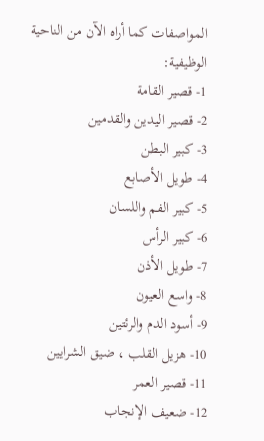المواصفات كما أراه الآن من الناحية الوظيفية:
1- قصير القامة
2- قصير اليدين والقدمين
3- كبير البطن
4- طويل الأصابع
5- كبير الفم واللسان
6- كبير الرأس
7- طويل الأذن
8- واسع العيون
9- أسود الدم والرئتين
10- هزيل القلب ، ضيق الشرايين
11- قصير العمر
12- ضعيف الإنجاب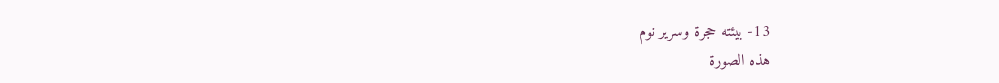13- بيئته حجرة وسرير نوم
هذه الصورة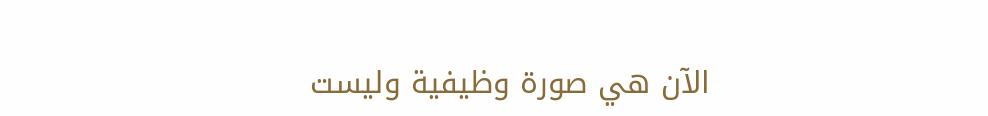الآن هي صورة وظيفية وليست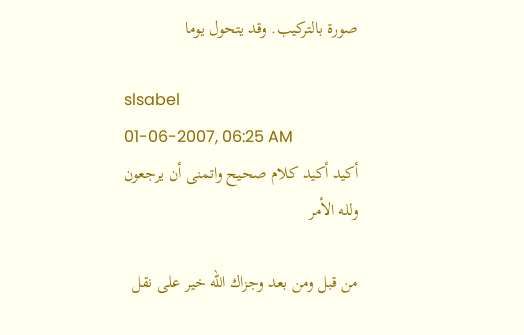صورة بالتركيب. وقد يتحول يوما

slsabel
01-06-2007, 06:25 AM
أكيد أكيد كلام صحيح واتمنى أن يرجعون ولله الأمر

من قبل ومن بعد وجزاك الله خير على نقل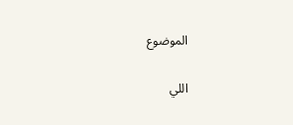الموضوع

اللي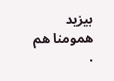بيزيد همومنا هم .